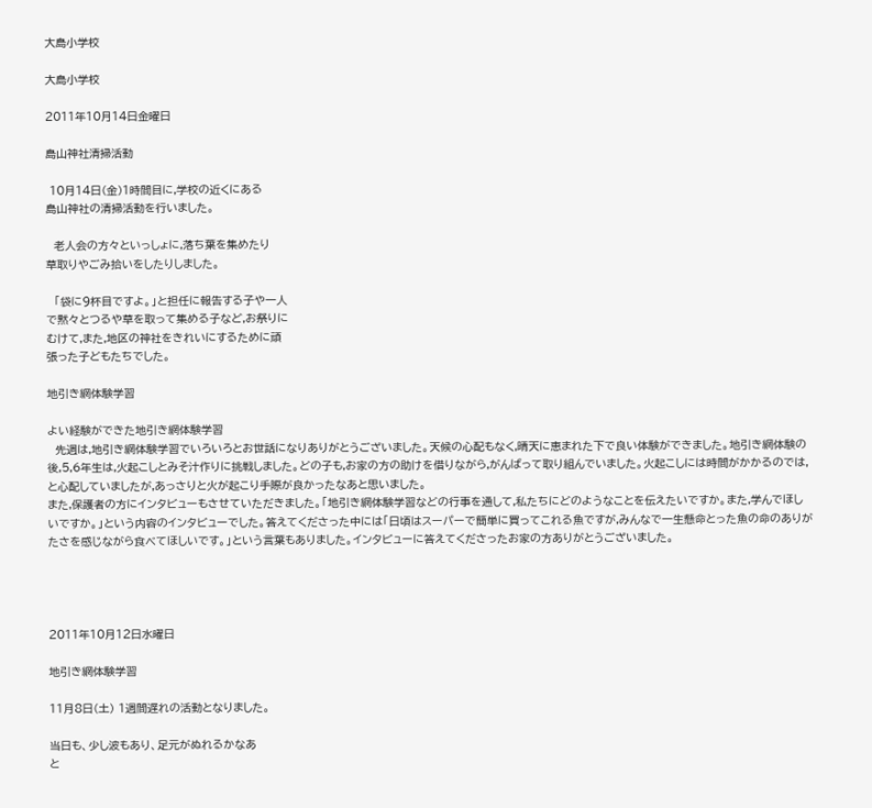大島小学校

大島小学校

2011年10月14日金曜日

島山神社清掃活動

 10月14日(金)1時間目に,学校の近くにある
島山神社の清掃活動を行いました。

  老人会の方々といっしょに,落ち葉を集めたり
草取りやごみ拾いをしたりしました。

  「袋に9杯目ですよ。」と担任に報告する子や一人
で黙々とつるや草を取って集める子など,お祭りに
むけて,また,地区の神社をきれいにするために頑
張った子どもたちでした。

地引き網体験学習

よい経験ができた地引き網体験学習
  先週は,地引き網体験学習でいろいろとお世話になりありがとうございました。天候の心配もなく,晴天に恵まれた下で良い体験ができました。地引き網体験の後,5,6年生は,火起こしとみそ汁作りに挑戦しました。どの子も,お家の方の助けを借りながら,がんばって取り組んでいました。火起こしには時間がかかるのでは,と心配していましたが,あっさりと火が起こり手際が良かったなあと思いました。
また,保護者の方にインタビューもさせていただきました。「地引き網体験学習などの行事を通して,私たちにどのようなことを伝えたいですか。また,学んでほしいですか。」という内容のインタビューでした。答えてくださった中には「日頃はスーパーで簡単に買ってこれる魚ですが,みんなで一生懸命とった魚の命のありがたさを感じながら食べてほしいです。」という言葉もありました。インタビューに答えてくださったお家の方ありがとうございました。




2011年10月12日水曜日

地引き網体験学習

11月8日(土) 1週間遅れの活動となりました。

当日も、少し波もあり、足元がぬれるかなあ
と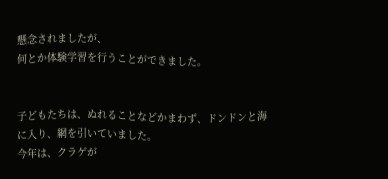懸念されましたが、
何とか体験学習を行うことができました。


子どもたちは、ぬれることなどかまわず、ドンドンと海に入り、網を引いていました。
今年は、クラゲが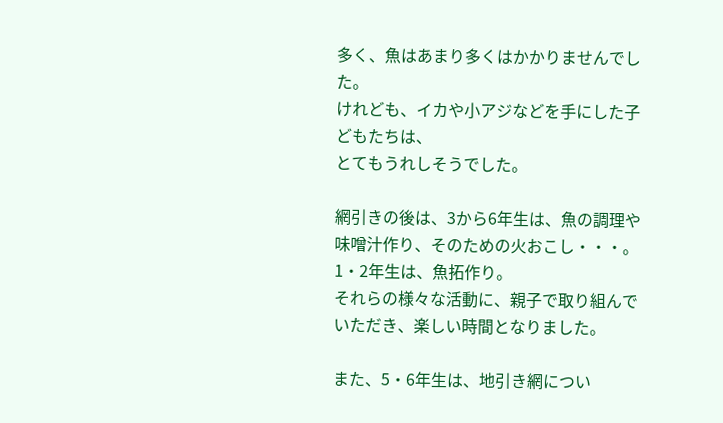多く、魚はあまり多くはかかりませんでした。
けれども、イカや小アジなどを手にした子どもたちは、
とてもうれしそうでした。

網引きの後は、3から6年生は、魚の調理や味噌汁作り、そのための火おこし・・・。 1・2年生は、魚拓作り。
それらの様々な活動に、親子で取り組んでいただき、楽しい時間となりました。

また、5・6年生は、地引き網につい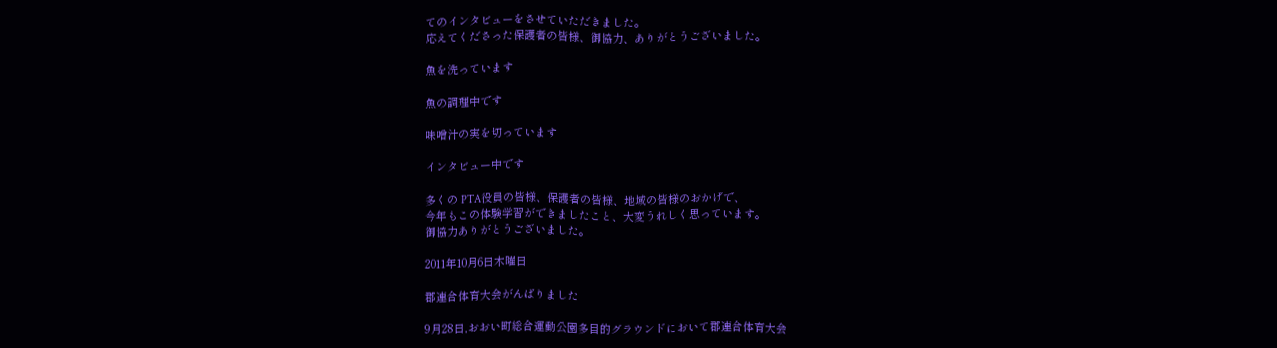てのインタビューをさせていただきました。
応えてくださった保護者の皆様、御協力、ありがとうございました。

魚を洗っています

魚の調理中です

味噌汁の実を切っています

インタビュー中です

多くの PTA役員の皆様、保護者の皆様、地域の皆様のおかげで、
今年もこの体験学習ができましたこと、大変うれしく思っています。
御協力ありがとうございました。

2011年10月6日木曜日

郡連合体育大会がんばりました

9月28日,おおい町総合運動公園多目的グラウンドにおいて郡連合体育大会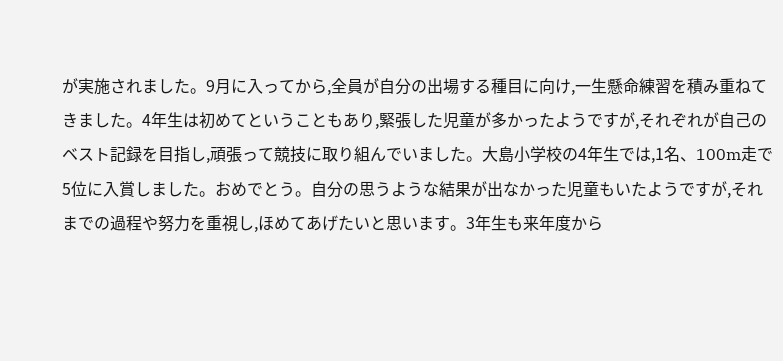が実施されました。9月に入ってから,全員が自分の出場する種目に向け,一生懸命練習を積み重ねてきました。4年生は初めてということもあり,緊張した児童が多かったようですが,それぞれが自己のベスト記録を目指し,頑張って競技に取り組んでいました。大島小学校の4年生では,1名、100m走で5位に入賞しました。おめでとう。自分の思うような結果が出なかった児童もいたようですが,それまでの過程や努力を重視し,ほめてあげたいと思います。3年生も来年度から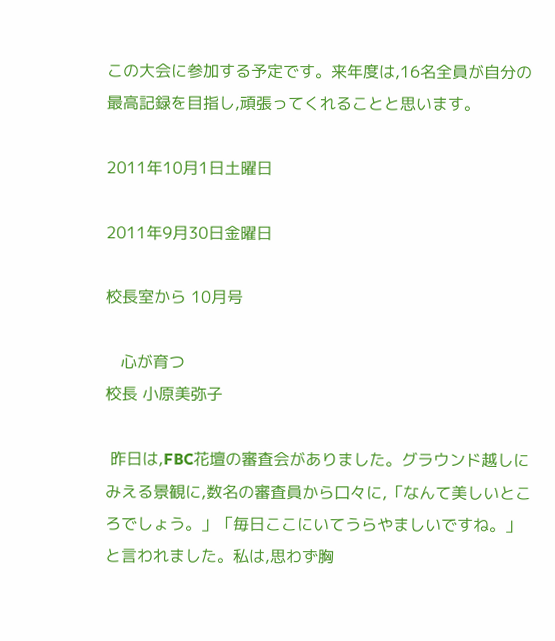この大会に参加する予定です。来年度は,16名全員が自分の最高記録を目指し,頑張ってくれることと思います。

2011年10月1日土曜日

2011年9月30日金曜日

校長室から 10月号

   心が育つ
校長 小原美弥子

 昨日は,FBC花壇の審査会がありました。グラウンド越しにみえる景観に,数名の審査員から口々に,「なんて美しいところでしょう。」「毎日ここにいてうらやましいですね。」と言われました。私は,思わず胸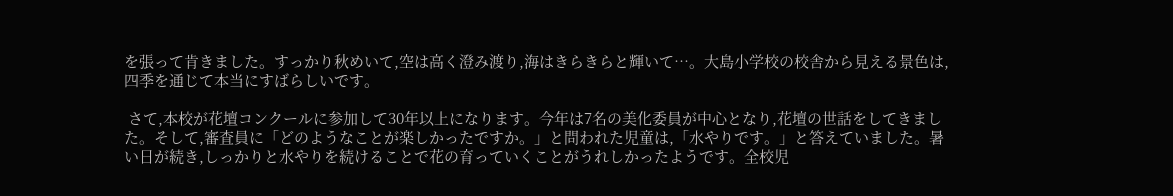を張って肯きました。すっかり秋めいて,空は高く澄み渡り,海はきらきらと輝いて…。大島小学校の校舎から見える景色は,四季を通じて本当にすばらしいです。

 さて,本校が花壇コンクールに参加して30年以上になります。今年は7名の美化委員が中心となり,花壇の世話をしてきました。そして,審査員に「どのようなことが楽しかったですか。」と問われた児童は,「水やりです。」と答えていました。暑い日が続き,しっかりと水やりを続けることで花の育っていくことがうれしかったようです。全校児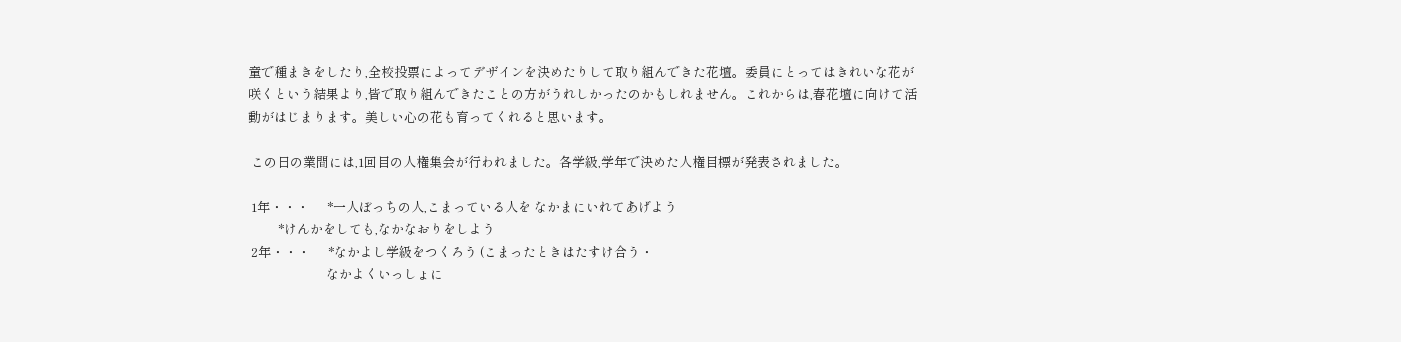童で種まきをしたり,全校投票によってデザインを決めたりして取り組んできた花壇。委員にとってはきれいな花が咲くという結果より,皆で取り組んできたことの方がうれしかったのかもしれません。これからは,春花壇に向けて活動がはじまります。美しい心の花も育ってくれると思います。

 この日の業間には,1回目の人権集会が行われました。各学級,学年で決めた人権目標が発表されました。

 1年・・・      *一人ぼっちの人,こまっている人を なかまにいれてあげよう
          *けんかをしても,なかなおりをしよう
 2年・・・      *なかよし学級をつくろう (こまったときはたすけ合う・
                          なかよくいっしょに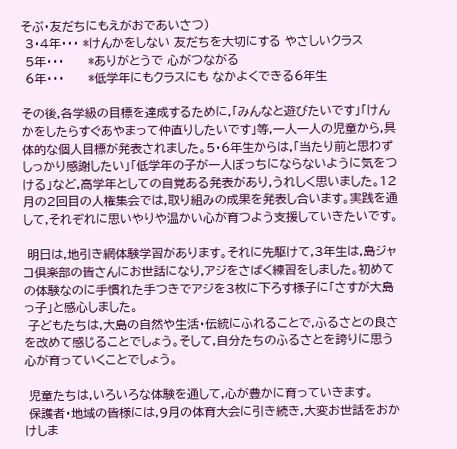そぶ・友だちにもえがおであいさつ)
 3・4年・・・ *けんかをしない 友だちを大切にする やさしいクラス
 5年・・・      *ありがとうで 心がつながる
 6年・・・      *低学年にもクラスにも なかよくできる6年生

その後,各学級の目標を達成するために,「みんなと遊びたいです」「けんかをしたらすぐあやまって仲直りしたいです」等,一人一人の児童から,具体的な個人目標が発表されました。5・6年生からは,「当たり前と思わずしっかり感謝したい」「低学年の子が一人ぼっちにならないように気をつける」など,高学年としての自覚ある発表があり,うれしく思いました。12月の2回目の人権集会では,取り組みの成果を発表し合います。実践を通して,それぞれに思いやりや温かい心が育つよう支援していきたいです。

 明日は,地引き網体験学習があります。それに先駆けて,3年生は,島ジャコ倶楽部の皆さんにお世話になり,アジをさばく練習をしました。初めての体験なのに手慣れた手つきでアジを3枚に下ろす様子に「さすが大島っ子」と感心しました。
 子どもたちは,大島の自然や生活・伝統にふれることで,ふるさとの良さを改めて感じることでしょう。そして,自分たちのふるさとを誇りに思う心が育っていくことでしょう。

 児童たちは,いろいろな体験を通して,心が豊かに育っていきます。
 保護者・地域の皆様には,9月の体育大会に引き続き,大変お世話をおかけしま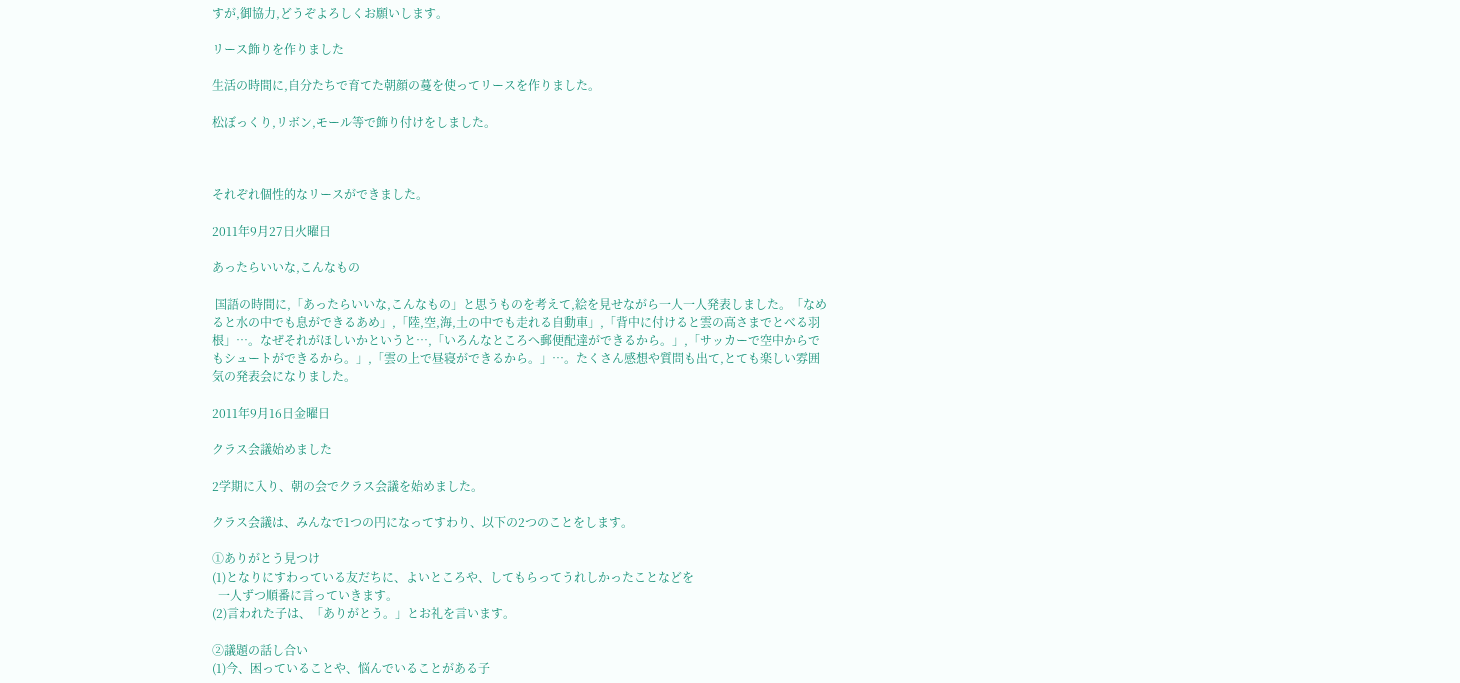すが,御協力,どうぞよろしくお願いします。

リース飾りを作りました

生活の時間に,自分たちで育てた朝顔の蔓を使ってリースを作りました。

松ぼっくり,リボン,モール等で飾り付けをしました。



それぞれ個性的なリースができました。

2011年9月27日火曜日

あったらいいな,こんなもの

 国語の時間に,「あったらいいな,こんなもの」と思うものを考えて,絵を見せながら一人一人発表しました。「なめると水の中でも息ができるあめ」,「陸,空,海,土の中でも走れる自動車」,「背中に付けると雲の高さまでとべる羽根」…。なぜそれがほしいかというと…,「いろんなところへ郵便配達ができるから。」,「サッカーで空中からでもシュートができるから。」,「雲の上で昼寝ができるから。」…。たくさん感想や質問も出て,とても楽しい雰囲気の発表会になりました。

2011年9月16日金曜日

クラス会議始めました

2学期に入り、朝の会でクラス会議を始めました。

クラス会議は、みんなで1つの円になってすわり、以下の2つのことをします。

①ありがとう見つけ
(1)となりにすわっている友だちに、よいところや、してもらってうれしかったことなどを
  一人ずつ順番に言っていきます。
(2)言われた子は、「ありがとう。」とお礼を言います。

②議題の話し合い
(1)今、困っていることや、悩んでいることがある子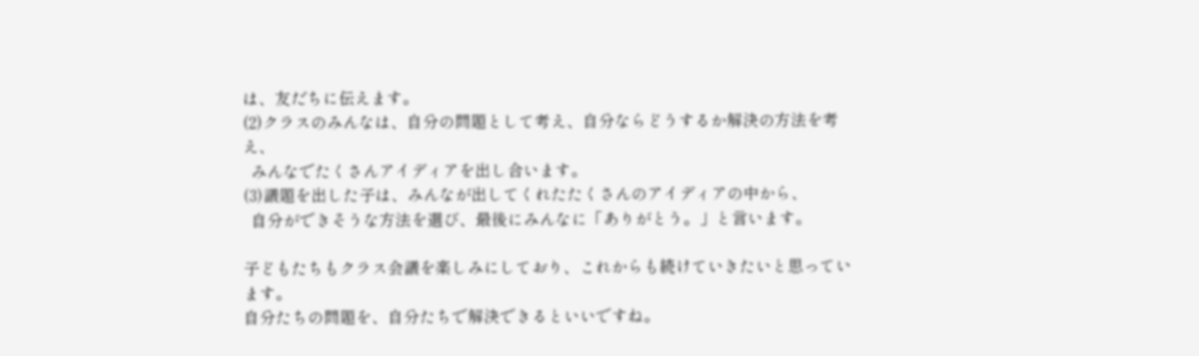は、友だちに伝えます。
(2)クラスのみんなは、自分の問題として考え、自分ならどうするか解決の方法を考え、
  みんなでたくさんアイディアを出し合います。
(3)議題を出した子は、みんなが出してくれたたくさんのアイディアの中から、
  自分ができそうな方法を選び、最後にみんなに「ありがとう。」と言います。

子どもたちもクラス会議を楽しみにしており、これからも続けていきたいと思っています。
自分たちの問題を、自分たちで解決できるといいですね。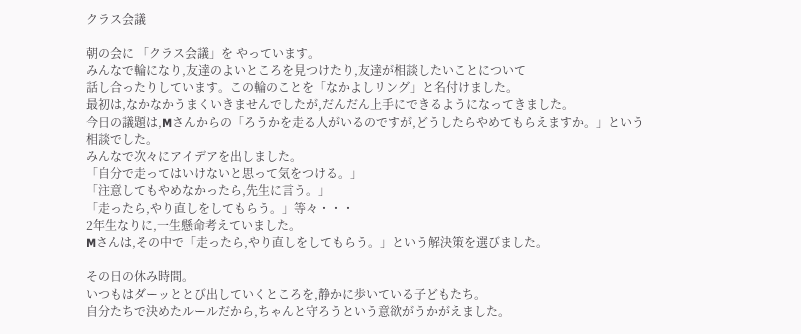クラス会議

朝の会に 「クラス会議」を やっています。
みんなで輪になり,友達のよいところを見つけたり,友達が相談したいことについて
話し合ったりしています。この輪のことを「なかよしリング」と名付けました。
最初は,なかなかうまくいきませんでしたが,だんだん上手にできるようになってきました。
今日の議題は,Mさんからの「ろうかを走る人がいるのですが,どうしたらやめてもらえますか。」という相談でした。
みんなで次々にアイデアを出しました。
「自分で走ってはいけないと思って気をつける。」
「注意してもやめなかったら,先生に言う。」
「走ったら,やり直しをしてもらう。」等々・・・
2年生なりに,一生懸命考えていました。
Mさんは,その中で「走ったら,やり直しをしてもらう。」という解決策を選びました。

その日の休み時間。
いつもはダーッととび出していくところを,静かに歩いている子どもたち。
自分たちで決めたルールだから,ちゃんと守ろうという意欲がうかがえました。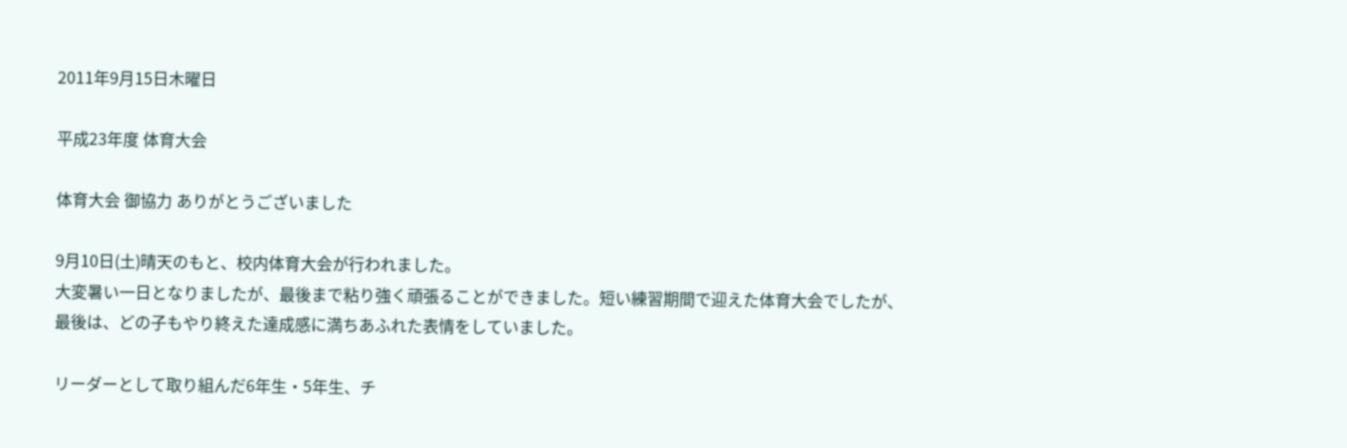2011年9月15日木曜日

平成23年度 体育大会

体育大会 御協力 ありがとうございました

9月10日(土)晴天のもと、校内体育大会が行われました。
大変暑い一日となりましたが、最後まで粘り強く頑張ることができました。短い練習期間で迎えた体育大会でしたが、最後は、どの子もやり終えた達成感に満ちあふれた表情をしていました。

リーダーとして取り組んだ6年生・5年生、チ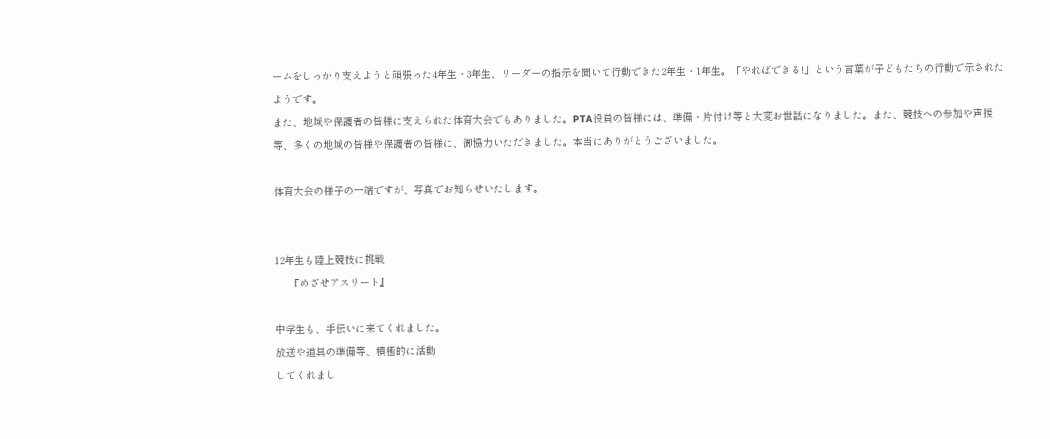ームをしっかり支えようと頑張った4年生・3年生、リーダーの指示を聞いて行動できた2年生・1年生。「やればできる!」という言葉が子どもたちの行動で示されたようです。
また、地域や保護者の皆様に支えられた体育大会でもありました。PTA役員の皆様には、準備・片付け等と大変お世話になりました。また、競技への参加や声援等、多くの地域の皆様や保護者の皆様に、御協力いただきました。本当にありがとうございました。

体育大会の様子の一端ですが、写真でお知らせいたします。


12年生も陸上競技に挑戦
     『めざせアスリート』

中学生も、手伝いに来てくれました。
放送や道具の準備等、積極的に活動
してくれまし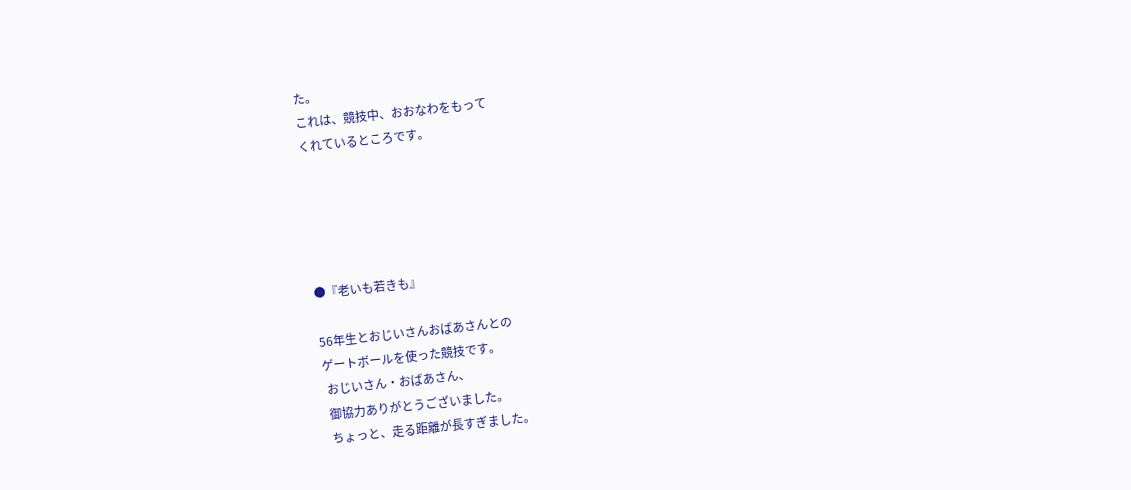た。
これは、競技中、おおなわをもって
くれているところです。





●『老いも若きも』

56年生とおじいさんおばあさんとの
ゲートボールを使った競技です。
 おじいさん・おばあさん、
 御協力ありがとうございました。
 ちょっと、走る距離が長すぎました。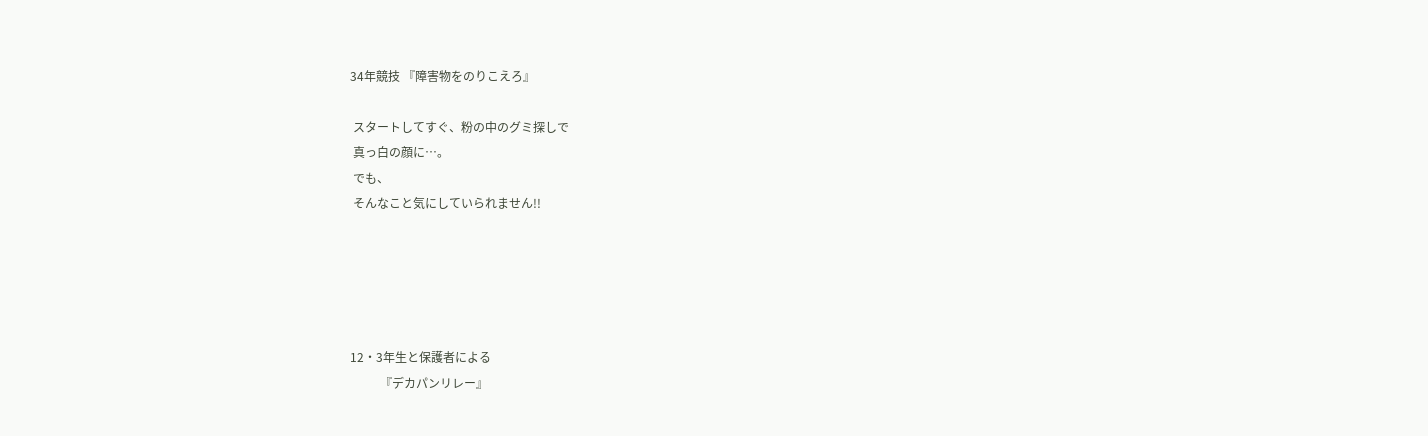34年競技 『障害物をのりこえろ』

 スタートしてすぐ、粉の中のグミ探しで
 真っ白の顔に…。
 でも、
 そんなこと気にしていられません!!





12・3年生と保護者による
          『デカパンリレー』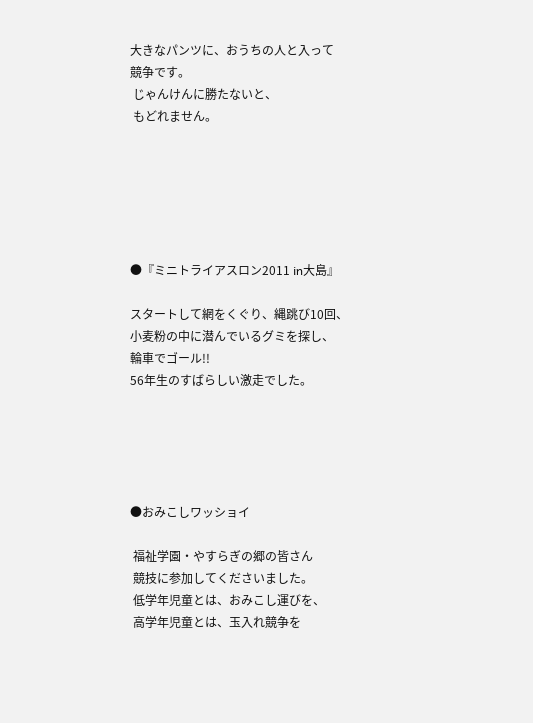大きなパンツに、おうちの人と入って
競争です。
 じゃんけんに勝たないと、
 もどれません。






●『ミニトライアスロン2011 in大島』

スタートして網をくぐり、縄跳び10回、
小麦粉の中に潜んでいるグミを探し、
輪車でゴール!!
56年生のすばらしい激走でした。





●おみこしワッショイ

 福祉学園・やすらぎの郷の皆さん
 競技に参加してくださいました。
 低学年児童とは、おみこし運びを、
 高学年児童とは、玉入れ競争を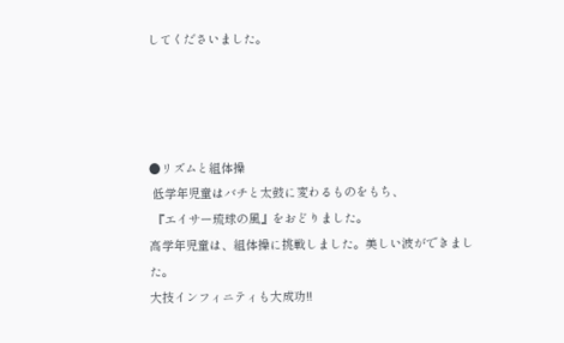してくださいました。




●リズムと組体操
 低学年児童はバチと太鼓に変わるものをもち、
 『エイサー琉球の風』をおどりました。
高学年児童は、組体操に挑戦しました。美しい波ができました。
大技インフィニティも大成功!!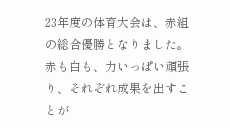23年度の体育大会は、赤組の総合優勝となりました。
赤も白も、力いっぱい頑張り、それぞれ成果を出すことが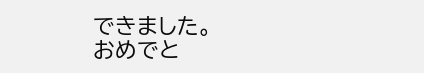できました。
おめでと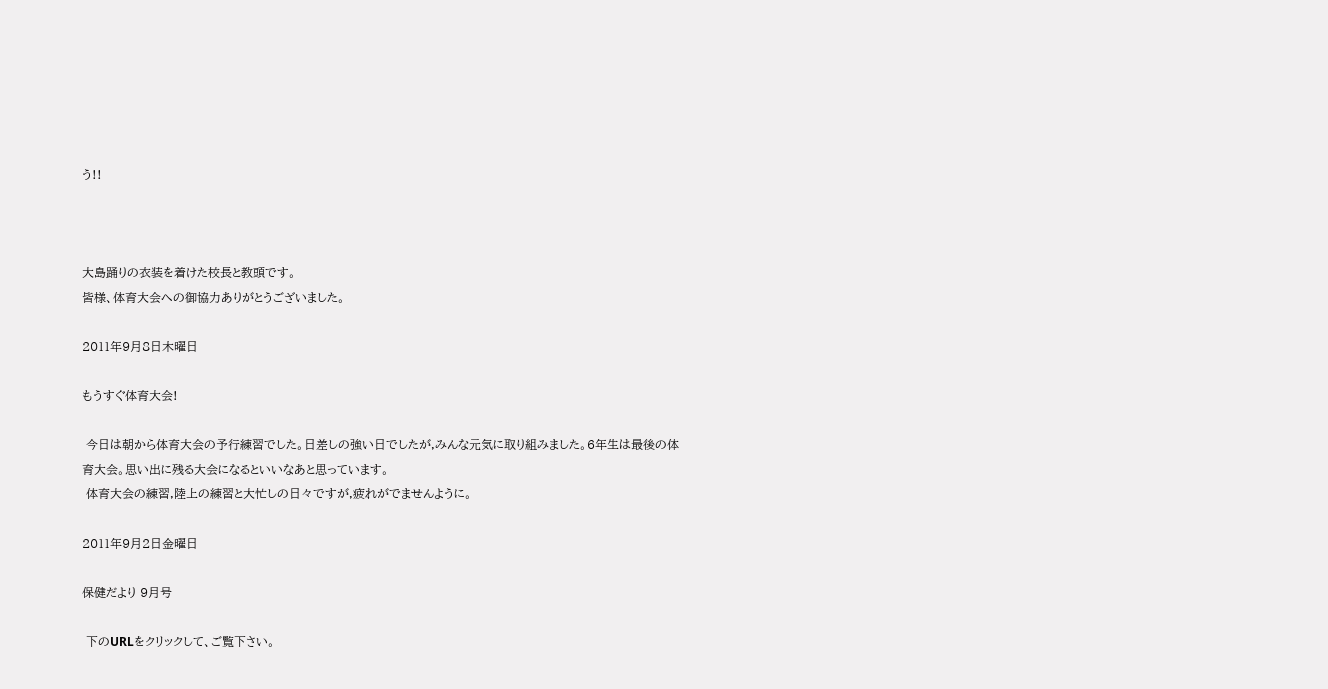う!!



大島踊りの衣装を着けた校長と教頭です。
皆様、体育大会への御協力ありがとうございました。

2011年9月8日木曜日

もうすぐ体育大会!

 今日は朝から体育大会の予行練習でした。日差しの強い日でしたが,みんな元気に取り組みました。6年生は最後の体育大会。思い出に残る大会になるといいなあと思っています。
 体育大会の練習,陸上の練習と大忙しの日々ですが,疲れがでませんように。

2011年9月2日金曜日

保健だより 9月号

 下のURLをクリックして、ご覧下さい。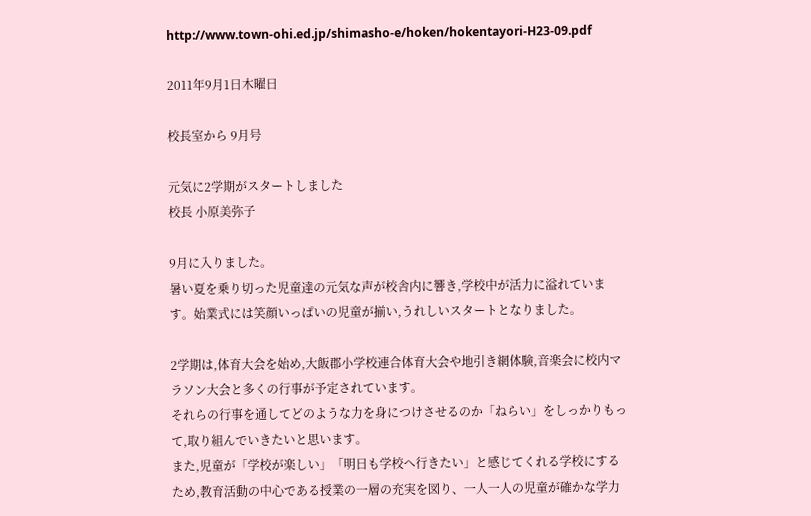http://www.town-ohi.ed.jp/shimasho-e/hoken/hokentayori-H23-09.pdf

2011年9月1日木曜日

校長室から 9月号

元気に2学期がスタートしました
校長 小原美弥子

9月に入りました。
暑い夏を乗り切った児童達の元気な声が校舎内に響き,学校中が活力に溢れています。始業式には笑顔いっぱいの児童が揃い,うれしいスタートとなりました。

2学期は,体育大会を始め,大飯郡小学校連合体育大会や地引き網体験,音楽会に校内マラソン大会と多くの行事が予定されています。
それらの行事を通してどのような力を身につけさせるのか「ねらい」をしっかりもって,取り組んでいきたいと思います。
また,児童が「学校が楽しい」「明日も学校へ行きたい」と感じてくれる学校にするため,教育活動の中心である授業の一層の充実を図り、一人一人の児童が確かな学力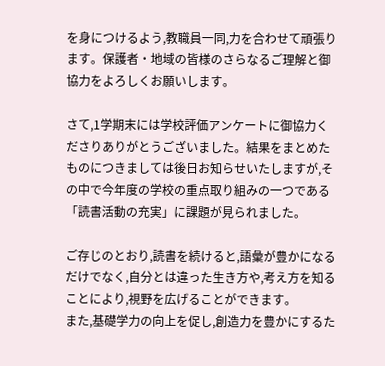を身につけるよう,教職員一同,力を合わせて頑張ります。保護者・地域の皆様のさらなるご理解と御協力をよろしくお願いします。

さて,1学期末には学校評価アンケートに御協力くださりありがとうございました。結果をまとめたものにつきましては後日お知らせいたしますが,その中で今年度の学校の重点取り組みの一つである「読書活動の充実」に課題が見られました。

ご存じのとおり,読書を続けると,語彙が豊かになるだけでなく,自分とは違った生き方や,考え方を知ることにより,視野を広げることができます。
また,基礎学力の向上を促し,創造力を豊かにするた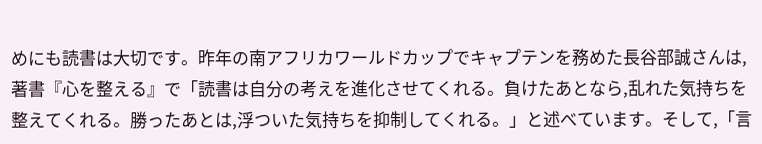めにも読書は大切です。昨年の南アフリカワールドカップでキャプテンを務めた長谷部誠さんは,著書『心を整える』で「読書は自分の考えを進化させてくれる。負けたあとなら,乱れた気持ちを整えてくれる。勝ったあとは,浮ついた気持ちを抑制してくれる。」と述べています。そして,「言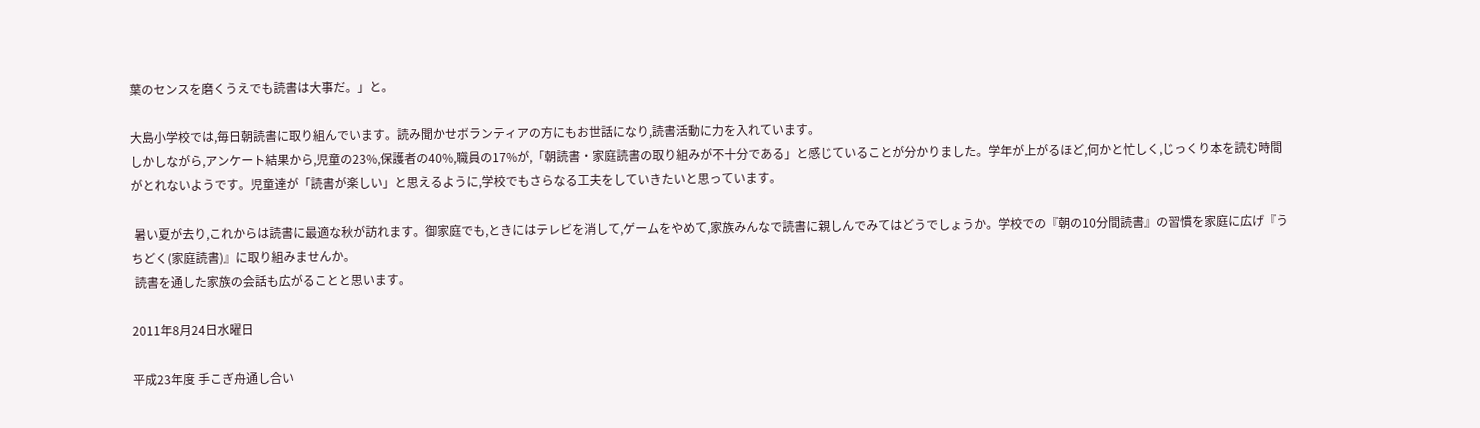葉のセンスを磨くうえでも読書は大事だ。」と。

大島小学校では,毎日朝読書に取り組んでいます。読み聞かせボランティアの方にもお世話になり,読書活動に力を入れています。
しかしながら,アンケート結果から,児童の23%,保護者の40%,職員の17%が,「朝読書・家庭読書の取り組みが不十分である」と感じていることが分かりました。学年が上がるほど,何かと忙しく,じっくり本を読む時間がとれないようです。児童達が「読書が楽しい」と思えるように,学校でもさらなる工夫をしていきたいと思っています。

 暑い夏が去り,これからは読書に最適な秋が訪れます。御家庭でも,ときにはテレビを消して,ゲームをやめて,家族みんなで読書に親しんでみてはどうでしょうか。学校での『朝の10分間読書』の習慣を家庭に広げ『うちどく(家庭読書)』に取り組みませんか。
 読書を通した家族の会話も広がることと思います。

2011年8月24日水曜日

平成23年度 手こぎ舟通し合い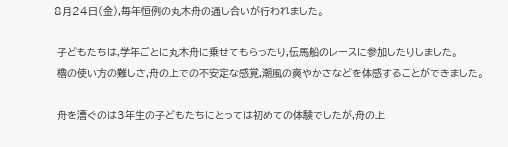8月24日(金),毎年恒例の丸木舟の通し合いが行われました。

 子どもたちは,学年ごとに丸木舟に乗せてもらったり,伝馬船のレースに参加したりしました。
 櫓の使い方の難しさ,舟の上での不安定な感覚,潮風の爽やかさなどを体感することができました。

 舟を漕ぐのは3年生の子どもたちにとっては初めての体験でしたが,舟の上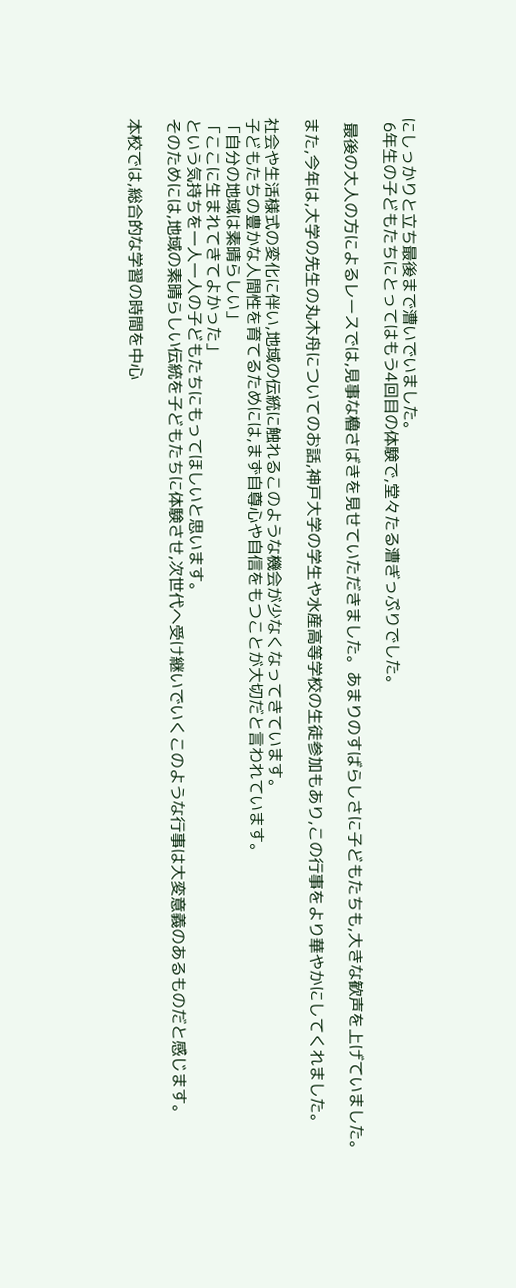にしっかりと立ち最後まで漕いでいました。
 6年生の子どもたちにとってはもう4回目の体験で,堂々たる漕ぎっぷりでした。

 最後の大人の方によるレースでは,見事な櫓さばきを見せていただきました。あまりのすばらしさに子どもたちも,大きな歓声を上げていました。

また,今年は,大学の先生の丸木舟についてのお話,神戸大学の学生や水産高等学校の生徒参加もあり,この行事をより華やかにしてくれました。

社会や生活様式の変化に伴い,地域の伝統に触れるこのような機会が少なくなってきています。
子どもたちの豊かな人間性を育てるためには,まず自尊心や自信をもつことが大切だと言われています。
「自分の地域は素晴らしい」
「ここに生まれてきてよかった」
という気持ちを一人一人の子どもたちにもってほしいと思います。
そのためには,地域の素晴らしい伝統を子どもたちに体験させ,次世代へ受け継いでいくこのような行事は大変意義のあるものだと感じます。

本校では,総合的な学習の時間を中心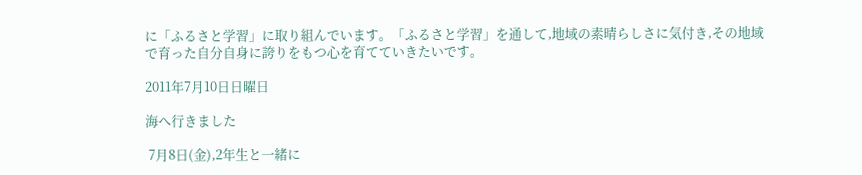に「ふるさと学習」に取り組んでいます。「ふるさと学習」を通して,地域の素晴らしさに気付き,その地域で育った自分自身に誇りをもつ心を育てていきたいです。

2011年7月10日日曜日

海へ行きました

 7月8日(金),2年生と一緒に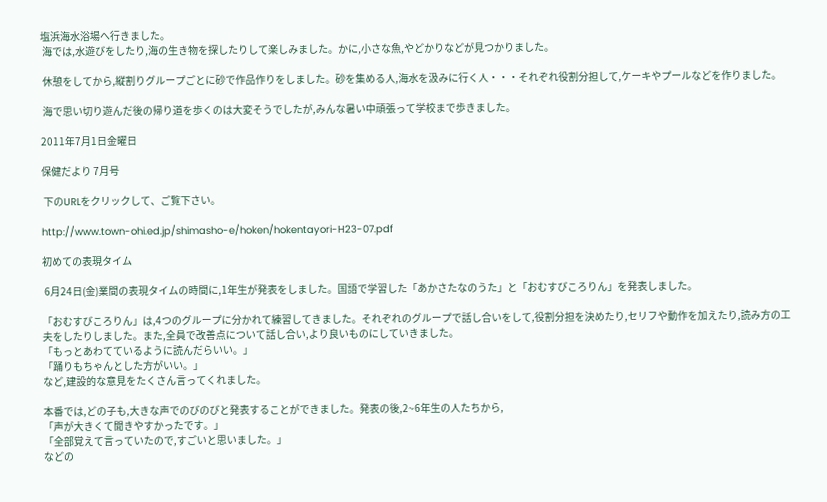塩浜海水浴場へ行きました。
 海では,水遊びをしたり,海の生き物を探したりして楽しみました。かに,小さな魚,やどかりなどが見つかりました。

 休憩をしてから,縦割りグループごとに砂で作品作りをしました。砂を集める人,海水を汲みに行く人・・・それぞれ役割分担して,ケーキやプールなどを作りました。

 海で思い切り遊んだ後の帰り道を歩くのは大変そうでしたが,みんな暑い中頑張って学校まで歩きました。

2011年7月1日金曜日

保健だより 7月号

 下のURLをクリックして、ご覧下さい。

http://www.town-ohi.ed.jp/shimasho-e/hoken/hokentayori-H23-07.pdf

初めての表現タイム

 6月24日(金)業間の表現タイムの時間に,1年生が発表をしました。国語で学習した「あかさたなのうた」と「おむすびころりん」を発表しました。

「おむすびころりん」は,4つのグループに分かれて練習してきました。それぞれのグループで話し合いをして,役割分担を決めたり,セリフや動作を加えたり,読み方の工夫をしたりしました。また,全員で改善点について話し合い,より良いものにしていきました。
「もっとあわてているように読んだらいい。」
「踊りもちゃんとした方がいい。」
など,建設的な意見をたくさん言ってくれました。

本番では,どの子も,大きな声でのびのびと発表することができました。発表の後,2~6年生の人たちから,
「声が大きくて聞きやすかったです。」
「全部覚えて言っていたので,すごいと思いました。」
などの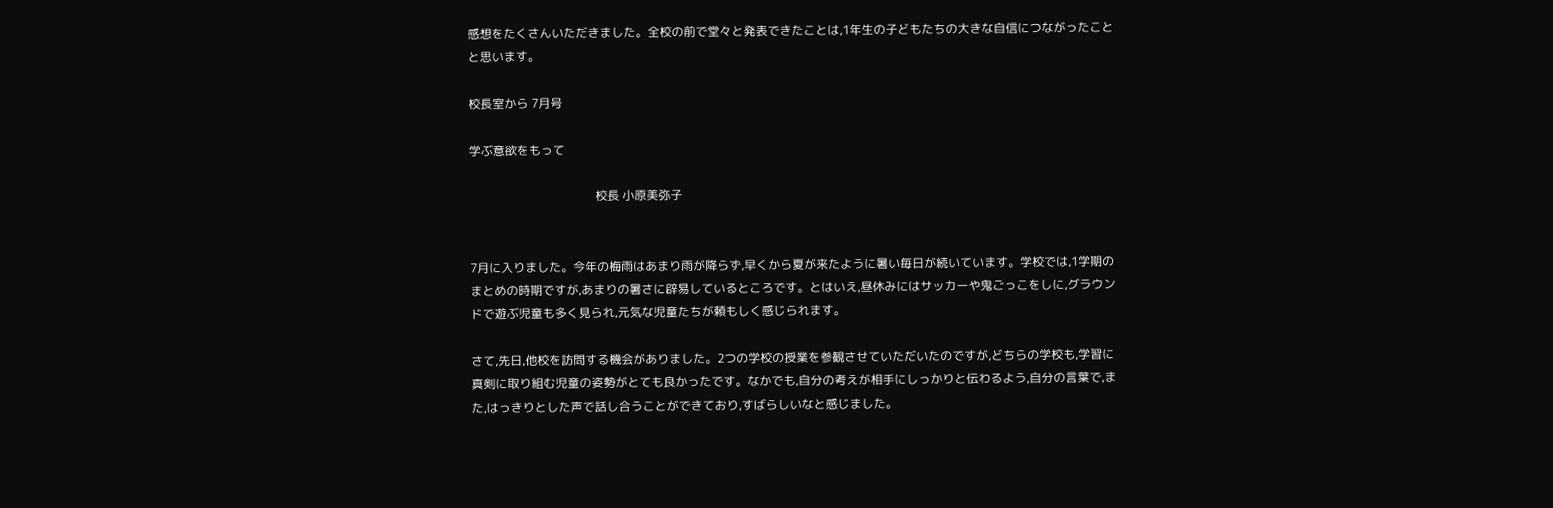感想をたくさんいただきました。全校の前で堂々と発表できたことは,1年生の子どもたちの大きな自信につながったことと思います。

校長室から 7月号

学ぶ意欲をもって

                                          校長 小原美弥子


7月に入りました。今年の梅雨はあまり雨が降らず,早くから夏が来たように暑い毎日が続いています。学校では,1学期のまとめの時期ですが,あまりの暑さに辟易しているところです。とはいえ,昼休みにはサッカーや鬼ごっこをしに,グラウンドで遊ぶ児童も多く見られ,元気な児童たちが頼もしく感じられます。

さて,先日,他校を訪問する機会がありました。2つの学校の授業を参観させていただいたのですが,どちらの学校も,学習に真剣に取り組む児童の姿勢がとても良かったです。なかでも,自分の考えが相手にしっかりと伝わるよう,自分の言葉で,また,はっきりとした声で話し合うことができており,すばらしいなと感じました。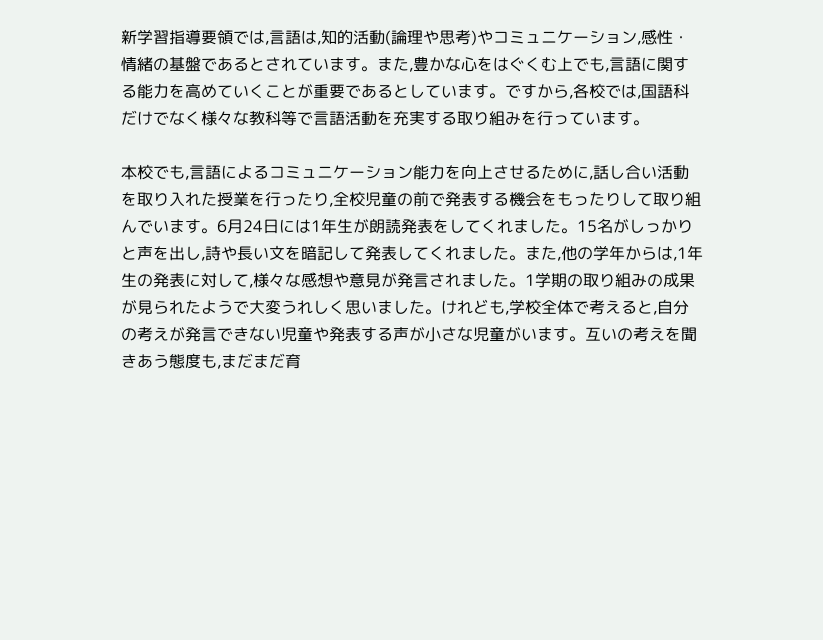新学習指導要領では,言語は,知的活動(論理や思考)やコミュニケーション,感性・情緒の基盤であるとされています。また,豊かな心をはぐくむ上でも,言語に関する能力を高めていくことが重要であるとしています。ですから,各校では,国語科だけでなく様々な教科等で言語活動を充実する取り組みを行っています。

本校でも,言語によるコミュニケーション能力を向上させるために,話し合い活動を取り入れた授業を行ったり,全校児童の前で発表する機会をもったりして取り組んでいます。6月24日には1年生が朗読発表をしてくれました。15名がしっかりと声を出し,詩や長い文を暗記して発表してくれました。また,他の学年からは,1年生の発表に対して,様々な感想や意見が発言されました。1学期の取り組みの成果が見られたようで大変うれしく思いました。けれども,学校全体で考えると,自分の考えが発言できない児童や発表する声が小さな児童がいます。互いの考えを聞きあう態度も,まだまだ育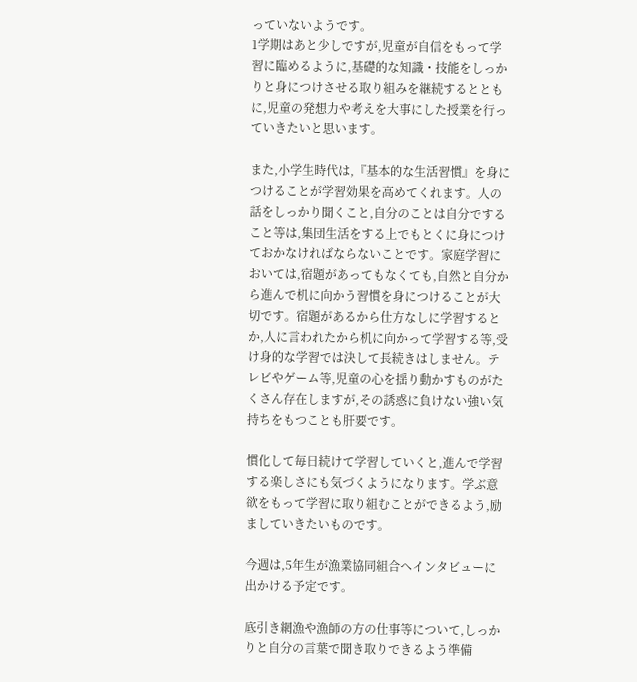っていないようです。
1学期はあと少しですが,児童が自信をもって学習に臨めるように,基礎的な知識・技能をしっかりと身につけさせる取り組みを継続するとともに,児童の発想力や考えを大事にした授業を行っていきたいと思います。

また,小学生時代は,『基本的な生活習慣』を身につけることが学習効果を高めてくれます。人の話をしっかり聞くこと,自分のことは自分ですること等は,集団生活をする上でもとくに身につけておかなければならないことです。家庭学習においては,宿題があってもなくても,自然と自分から進んで机に向かう習慣を身につけることが大切です。宿題があるから仕方なしに学習するとか,人に言われたから机に向かって学習する等,受け身的な学習では決して長続きはしません。テレビやゲーム等,児童の心を揺り動かすものがたくさん存在しますが,その誘惑に負けない強い気持ちをもつことも肝要です。

慣化して毎日続けて学習していくと,進んで学習する楽しさにも気づくようになります。学ぶ意欲をもって学習に取り組むことができるよう,励ましていきたいものです。

今週は,5年生が漁業協同組合へインタビューに出かける予定です。

底引き網漁や漁師の方の仕事等について,しっかりと自分の言葉で聞き取りできるよう準備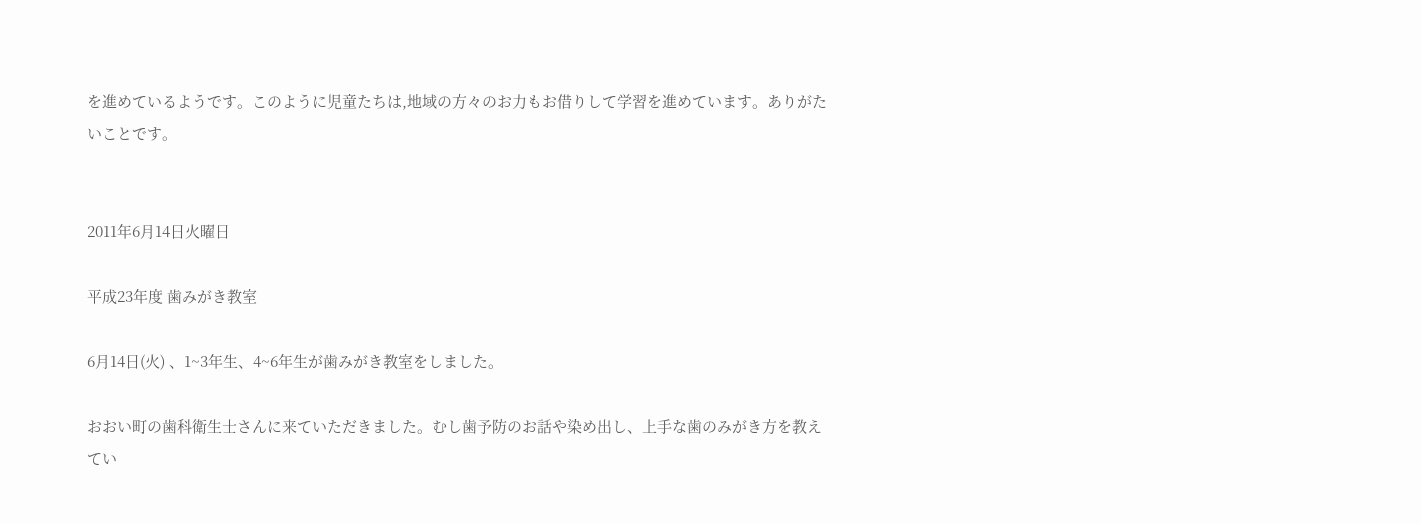を進めているようです。このように児童たちは,地域の方々のお力もお借りして学習を進めています。ありがたいことです。


2011年6月14日火曜日

平成23年度 歯みがき教室

6月14日(火) 、1~3年生、4~6年生が歯みがき教室をしました。

おおい町の歯科衛生士さんに来ていただきました。むし歯予防のお話や染め出し、上手な歯のみがき方を教えてい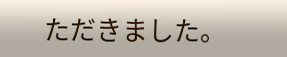ただきました。